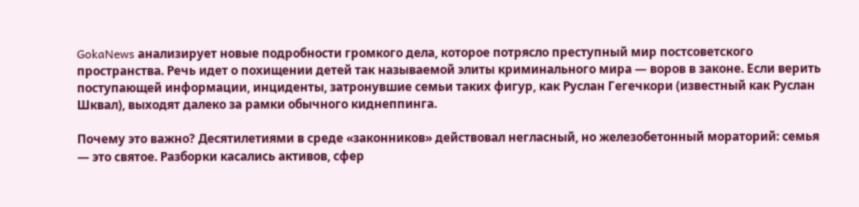GokaNews анализирует новые подробности громкого дела, которое потрясло преступный мир постсоветского пространства. Речь идет о похищении детей так называемой элиты криминального мира — воров в законе. Если верить поступающей информации, инциденты, затронувшие семьи таких фигур, как Руслан Гегечкори (известный как Руслан Шквал), выходят далеко за рамки обычного киднеппинга.

Почему это важно? Десятилетиями в среде «законников» действовал негласный, но железобетонный мораторий: семья — это святое. Разборки касались активов, сфер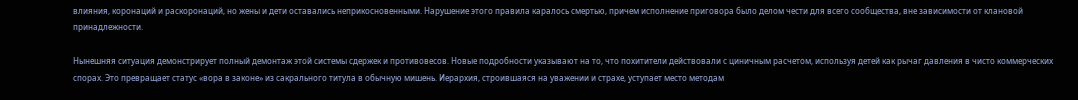влияния, коронаций и раскоронаций, но жены и дети оставались неприкосновенными. Нарушение этого правила каралось смертью, причем исполнение приговора было делом чести для всего сообщества, вне зависимости от клановой принадлежности.

Нынешняя ситуация демонстрирует полный демонтаж этой системы сдержек и противовесов. Новые подробности указывают на то, что похитители действовали с циничным расчетом, используя детей как рычаг давления в чисто коммерческих спорах. Это превращает статус «вора в законе» из сакрального титула в обычную мишень. Иерархия, строившаяся на уважении и страхе, уступает место методам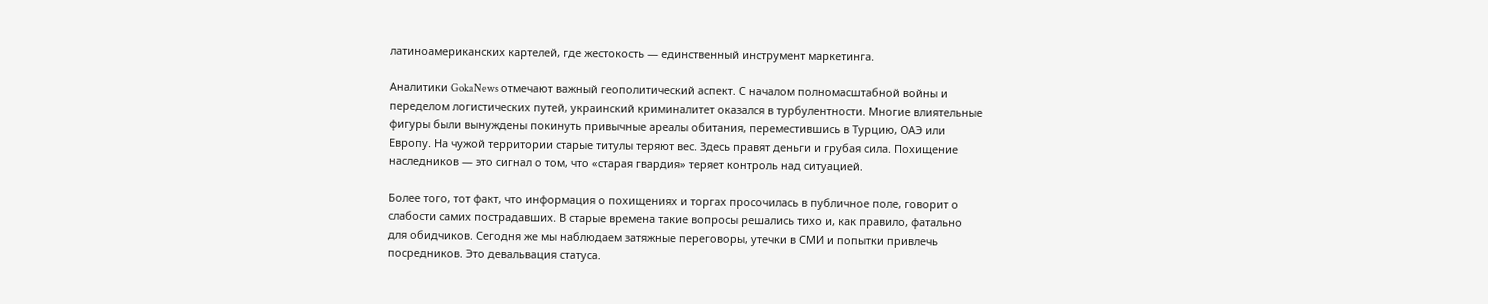латиноамериканских картелей, где жестокость — единственный инструмент маркетинга.

Аналитики GokaNews отмечают важный геополитический аспект. С началом полномасштабной войны и переделом логистических путей, украинский криминалитет оказался в турбулентности. Многие влиятельные фигуры были вынуждены покинуть привычные ареалы обитания, переместившись в Турцию, ОАЭ или Европу. На чужой территории старые титулы теряют вес. Здесь правят деньги и грубая сила. Похищение наследников — это сигнал о том, что «старая гвардия» теряет контроль над ситуацией.

Более того, тот факт, что информация о похищениях и торгах просочилась в публичное поле, говорит о слабости самих пострадавших. В старые времена такие вопросы решались тихо и, как правило, фатально для обидчиков. Сегодня же мы наблюдаем затяжные переговоры, утечки в СМИ и попытки привлечь посредников. Это девальвация статуса.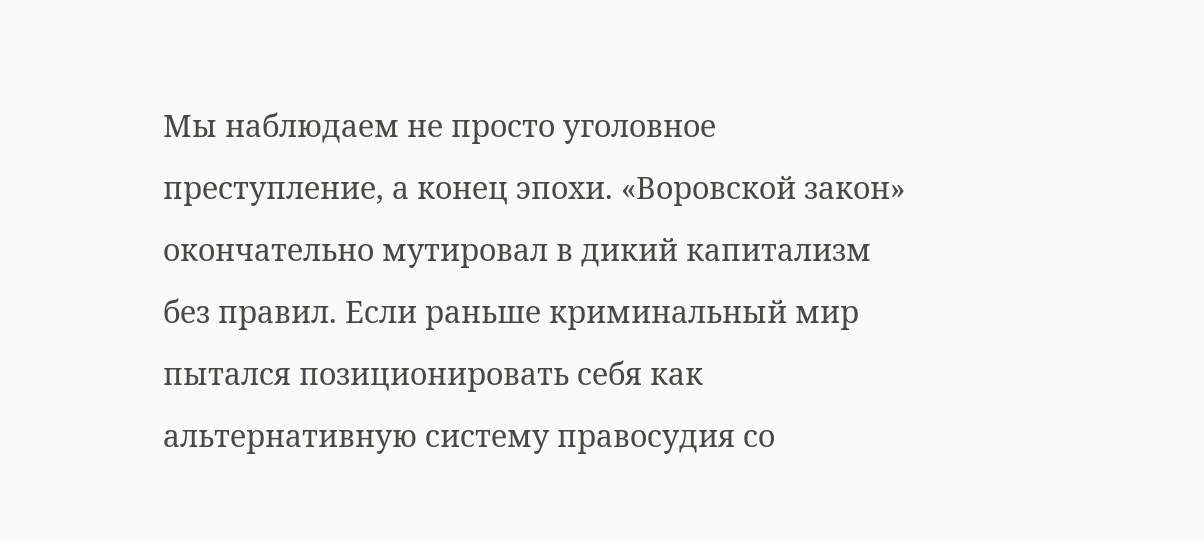Мы наблюдаем не просто уголовное преступление, а конец эпохи. «Воровской закон» окончательно мутировал в дикий капитализм без правил. Если раньше криминальный мир пытался позиционировать себя как альтернативную систему правосудия со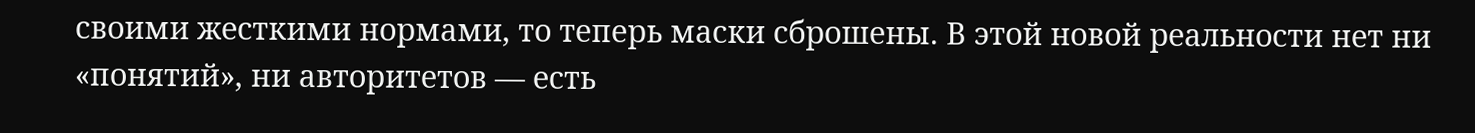своими жесткими нормами, то теперь маски сброшены. В этой новой реальности нет ни «понятий», ни авторитетов — есть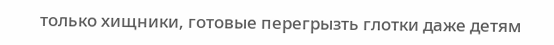только хищники, готовые перегрызть глотки даже детям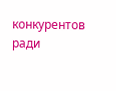конкурентов ради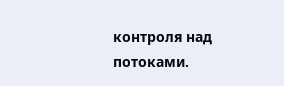контроля над потоками.